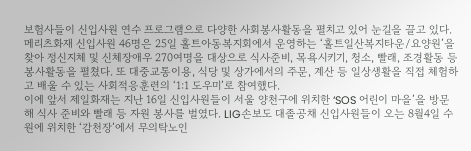보험사들이 신입사원 연수 프로그램으로 다양한 사회봉사활동을 펼치고 있어 눈길을 끌고 있다.
메리츠화재 신입사원 46명은 25일 홀트아동복지회에서 운영하는 ‘홀트일산복지타운/요양원’을 찾아 정신지체 및 신체장애우 270여명을 대상으로 식사준비, 목욕시키기, 청소, 빨래, 조경활동 등 봉사활동을 펼쳤다. 또 대중교통이용, 식당 및 상가에서의 주문, 계산 등 일상생활을 직접 체험하고 배울 수 있는 사회적응훈련의 ‘1:1 도우미’로 참여했다.
이에 앞서 제일화재는 지난 16일 신입사원들이 서울 양천구에 위치한 ‘SOS 어린이 마을’을 방문해 식사 준비와 빨래 등 자원 봉사를 벌였다. LIG손보도 대졸공채 신입사원들이 오는 8월4일 수원에 위치한 ‘감천장’에서 무의탁노인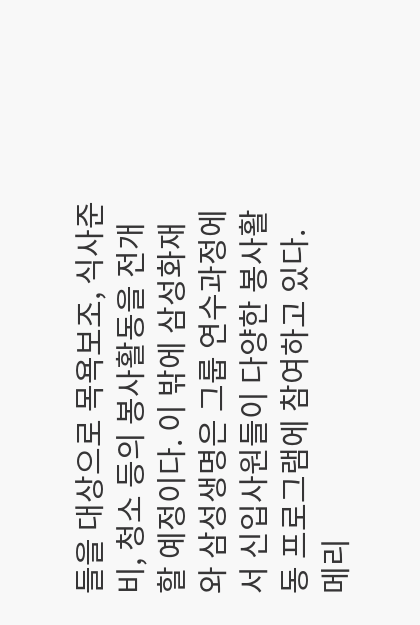들을 대상으로 목욕보조, 식사준비, 청소 등의 봉사활동을 전개할 예정이다. 이 밖에 삼성화재와 삼성생명은 그룹 연수과정에서 신입사원들이 다양한 봉사활동 프로그램에 참여하고 있다.
메리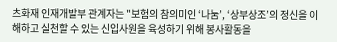츠화재 인재개발부 관계자는 "보험의 참의미인 ‘나눔’, ‘상부상조’의 정신을 이해하고 실천할 수 있는 신입사원을 육성하기 위해 봉사활동을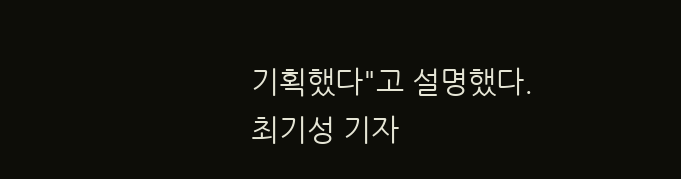기획했다"고 설명했다.
최기성 기자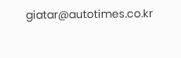giatar@autotimes.co.kr